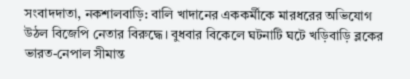সংবাদদাতা, নকশালবাড়ি: বালি খাদানের এককর্মীকে মারধরের অভিযোগ উঠল বিজেপি নেতার বিরুদ্ধে। বুধবার বিকেলে ঘটনাটি ঘটে খড়িবাড়ি ব্লকের ভারত-নেপাল সীমান্ত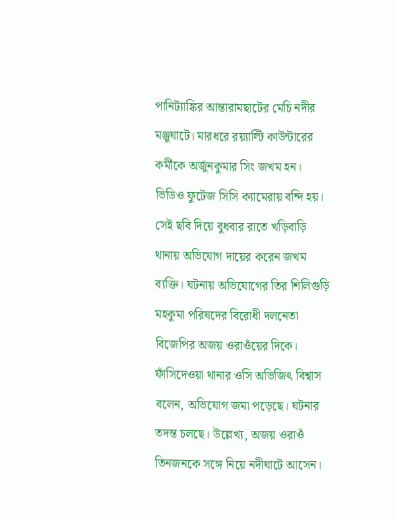পানিট্যাঙ্কির আন্তারামছাটের মেচি নদীর মঞ্জুঘাটে। মারধরে রয়্যাল্টি কাউন্টারের কর্মীকে অর্জুনকুমার সিং জখম হন। ভিডিও ফুটেজ সিসি ক্যামেরায় বন্দি হয়। সেই ছবি দিয়ে বুধবার রাতে খড়িবাড়ি থানায় অভিযোগ দায়ের করেন জখম ব্যক্তি। ঘটনায় অভিযোগের তির শিলিগুড়ি মহকুমা পরিষদের বিরোধী দলনেতা বিজেপির অজয় ওরাওঁয়ের দিকে।
ফাঁসিদেওয়া থানার ওসি অভিজিৎ বিশ্বাস বলেন, অভিযোগ জমা পড়েছে। ঘটনার তদন্ত চলছে। উল্লেখ্য, অজয় ওরাওঁ তিনজনকে সঙ্গে নিয়ে নদীঘাটে আসেন।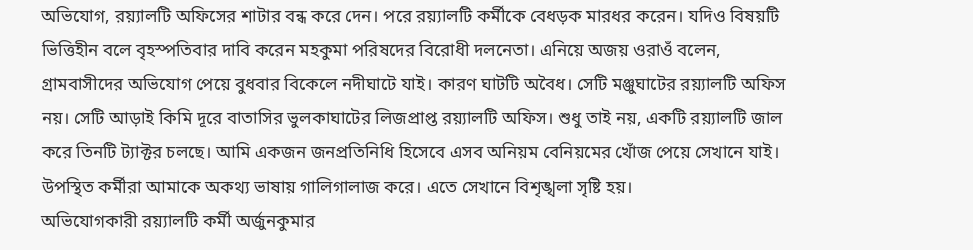অভিযোগ, রয়্যালটি অফিসের শাটার বন্ধ করে দেন। পরে রয়্যালটি কর্মীকে বেধড়ক মারধর করেন। যদিও বিষয়টি ভিত্তিহীন বলে বৃহস্পতিবার দাবি করেন মহকুমা পরিষদের বিরোধী দলনেতা। এনিয়ে অজয় ওরাওঁ বলেন, গ্রামবাসীদের অভিযোগ পেয়ে বুধবার বিকেলে নদীঘাটে যাই। কারণ ঘাটটি অবৈধ। সেটি মঞ্জুঘাটের রয়্যালটি অফিস নয়। সেটি আড়াই কিমি দূরে বাতাসির ভুলকাঘাটের লিজপ্রাপ্ত রয়্যালটি অফিস। শুধু তাই নয়, একটি রয়্যালটি জাল করে তিনটি ট্যাক্টর চলছে। আমি একজন জনপ্রতিনিধি হিসেবে এসব অনিয়ম বেনিয়মের খোঁজ পেয়ে সেখানে যাই। উপস্থিত কর্মীরা আমাকে অকথ্য ভাষায় গালিগালাজ করে। এতে সেখানে বিশৃঙ্খলা সৃষ্টি হয়।
অভিযোগকারী রয়্যালটি কর্মী অর্জুনকুমার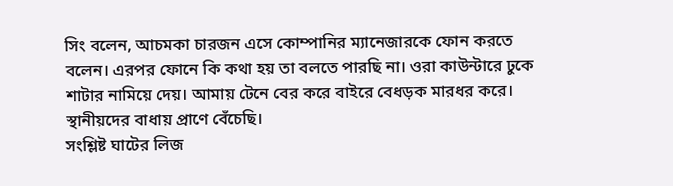সিং বলেন, আচমকা চারজন এসে কোম্পানির ম্যানেজারকে ফোন করতে বলেন। এরপর ফোনে কি কথা হয় তা বলতে পারছি না। ওরা কাউন্টারে ঢুকে শাটার নামিয়ে দেয়। আমায় টেনে বের করে বাইরে বেধড়ক মারধর করে। স্থানীয়দের বাধায় প্রাণে বেঁচেছি।
সংশ্লিষ্ট ঘাটের লিজ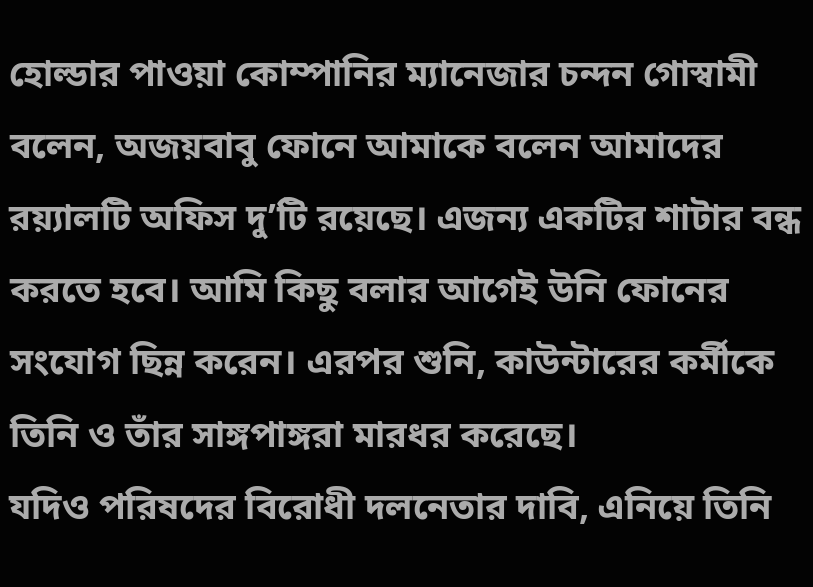হোল্ডার পাওয়া কোম্পানির ম্যানেজার চন্দন গোস্বামী বলেন, অজয়বাবু ফোনে আমাকে বলেন আমাদের রয়্যালটি অফিস দু’টি রয়েছে। এজন্য একটির শাটার বন্ধ করতে হবে। আমি কিছু বলার আগেই উনি ফোনের সংযোগ ছিন্ন করেন। এরপর শুনি, কাউন্টারের কর্মীকে তিনি ও তাঁর সাঙ্গপাঙ্গরা মারধর করেছে।
যদিও পরিষদের বিরোধী দলনেতার দাবি, এনিয়ে তিনি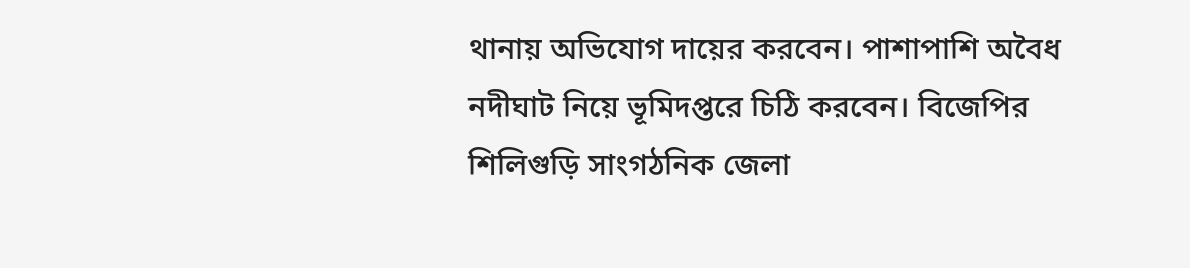থানায় অভিযোগ দায়ের করবেন। পাশাপাশি অবৈধ নদীঘাট নিয়ে ভূমিদপ্তরে চিঠি করবেন। বিজেপির শিলিগুড়ি সাংগঠনিক জেলা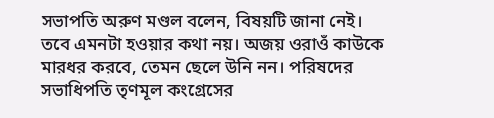সভাপতি অরুণ মণ্ডল বলেন, বিষয়টি জানা নেই। তবে এমনটা হওয়ার কথা নয়। অজয় ওরাওঁ কাউকে মারধর করবে, তেমন ছেলে উনি নন। পরিষদের সভাধিপতি তৃণমূল কংগ্রেসের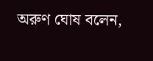অরুণ ঘোষ বলেন,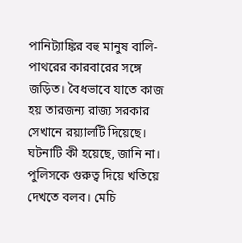পানিট্যাঙ্কির বহু মানুষ বালি-পাথরের কারবারের সঙ্গে জড়িত। বৈধভাবে যাতে কাজ হয় তারজন্য রাজ্য সরকার সেখানে রয়্যালটি দিয়েছে। ঘটনাটি কী হয়েছে, জানি না। পুলিসকে গুরুত্ব দিয়ে খতিয়ে দেখতে বলব। মেচি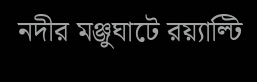নদীর মঞ্জুঘাটে রয়্যাল্টি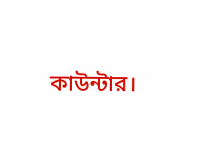কাউন্টার।